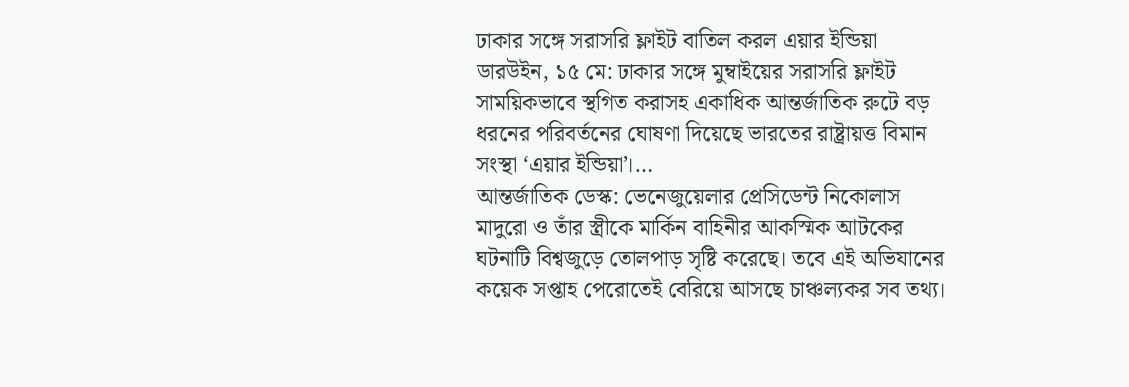ঢাকার সঙ্গে সরাসরি ফ্লাইট বাতিল করল এয়ার ইন্ডিয়া
ডারউইন, ১৫ মে: ঢাকার সঙ্গে মুম্বাইয়ের সরাসরি ফ্লাইট সাময়িকভাবে স্থগিত করাসহ একাধিক আন্তর্জাতিক রুটে বড় ধরনের পরিবর্তনের ঘোষণা দিয়েছে ভারতের রাষ্ট্রায়ত্ত বিমান সংস্থা ‘এয়ার ইন্ডিয়া’।…
আন্তর্জাতিক ডেস্ক: ভেনেজুয়েলার প্রেসিডেন্ট নিকোলাস মাদুরো ও তাঁর স্ত্রীকে মার্কিন বাহিনীর আকস্মিক আটকের ঘটনাটি বিশ্বজুড়ে তোলপাড় সৃষ্টি করেছে। তবে এই অভিযানের কয়েক সপ্তাহ পেরোতেই বেরিয়ে আসছে চাঞ্চল্যকর সব তথ্য।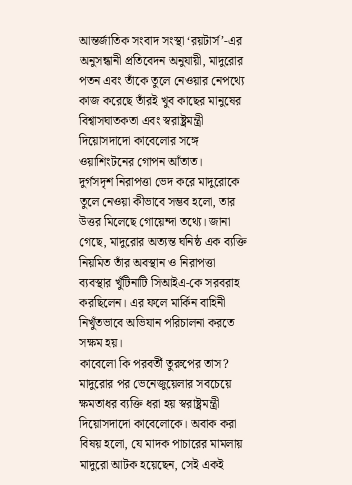আন্তর্জাতিক সংবাদ সংস্থা ‘রয়টার্স’-এর অনুসন্ধানী প্রতিবেদন অনুযায়ী, মাদুরোর পতন এবং তাঁকে তুলে নেওয়ার নেপথ্যে কাজ করেছে তাঁরই খুব কাছের মানুষের বিশ্বাসঘাতকতা এবং স্বরাষ্ট্রমন্ত্রী দিয়োসদাদো কাবেলোর সঙ্গে ওয়াশিংটনের গোপন আঁতাত।
দুর্গসদৃশ নিরাপত্তা ভেদ করে মাদুরোকে তুলে নেওয়া কীভাবে সম্ভব হলো, তার উত্তর মিলেছে গোয়েন্দা তথ্যে। জানা গেছে, মাদুরোর অত্যন্ত ঘনিষ্ঠ এক ব্যক্তি নিয়মিত তাঁর অবস্থান ও নিরাপত্তা ব্যবস্থার খুঁটিনাটি সিআইএ-কে সরবরাহ করছিলেন। এর ফলে মার্কিন বাহিনী নিখুঁতভাবে অভিযান পরিচালনা করতে সক্ষম হয়।
কাবেলো কি পরবর্তী তুরুপের তাস? মাদুরোর পর ভেনেজুয়েলার সবচেয়ে ক্ষমতাধর ব্যক্তি ধরা হয় স্বরাষ্ট্রমন্ত্রী দিয়োসদাদো কাবেলোকে। অবাক করা বিষয় হলো, যে মাদক পাচারের মামলায় মাদুরো আটক হয়েছেন, সেই একই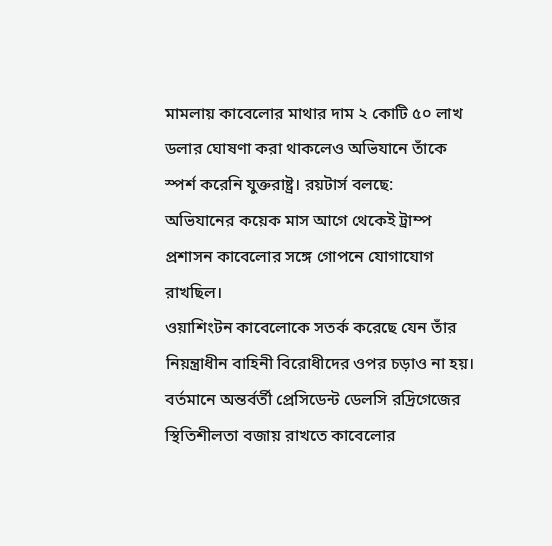মামলায় কাবেলোর মাথার দাম ২ কোটি ৫০ লাখ ডলার ঘোষণা করা থাকলেও অভিযানে তাঁকে স্পর্শ করেনি যুক্তরাষ্ট্র। রয়টার্স বলছে:
অভিযানের কয়েক মাস আগে থেকেই ট্রাম্প প্রশাসন কাবেলোর সঙ্গে গোপনে যোগাযোগ রাখছিল।
ওয়াশিংটন কাবেলোকে সতর্ক করেছে যেন তাঁর নিয়ন্ত্রাধীন বাহিনী বিরোধীদের ওপর চড়াও না হয়।
বর্তমানে অন্তর্বর্তী প্রেসিডেন্ট ডেলসি রদ্রিগেজের স্থিতিশীলতা বজায় রাখতে কাবেলোর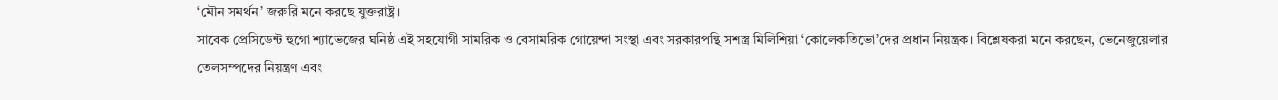‘মৌন সমর্থন’ জরুরি মনে করছে যুক্তরাষ্ট্র।
সাবেক প্রেসিডেন্ট হুগো শ্যাভেজের ঘনিষ্ঠ এই সহযোগী সামরিক ও বেসামরিক গোয়েন্দা সংস্থা এবং সরকারপন্থি সশস্ত্র মিলিশিয়া ‘কোলেকতিভো’দের প্রধান নিয়ন্ত্রক। বিশ্লেষকরা মনে করছেন, ভেনেজুয়েলার তেলসম্পদের নিয়ন্ত্রণ এবং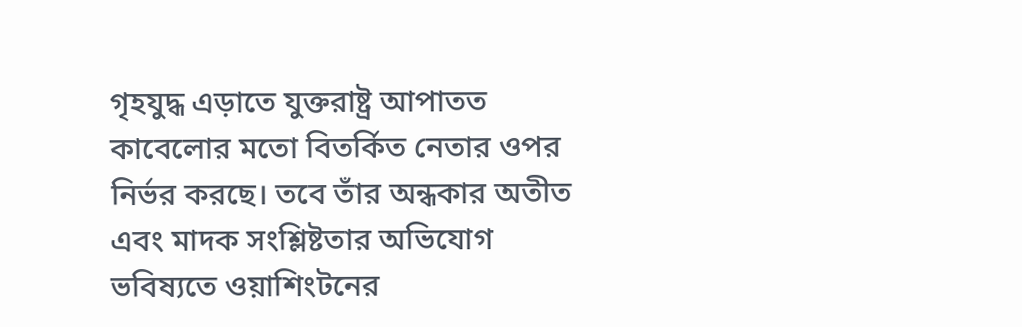গৃহযুদ্ধ এড়াতে যুক্তরাষ্ট্র আপাতত কাবেলোর মতো বিতর্কিত নেতার ওপর নির্ভর করছে। তবে তাঁর অন্ধকার অতীত এবং মাদক সংশ্লিষ্টতার অভিযোগ ভবিষ্যতে ওয়াশিংটনের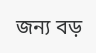জন্য বড়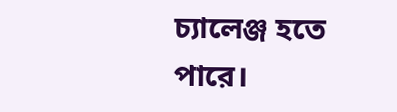চ্যালেঞ্জ হতে পারে।